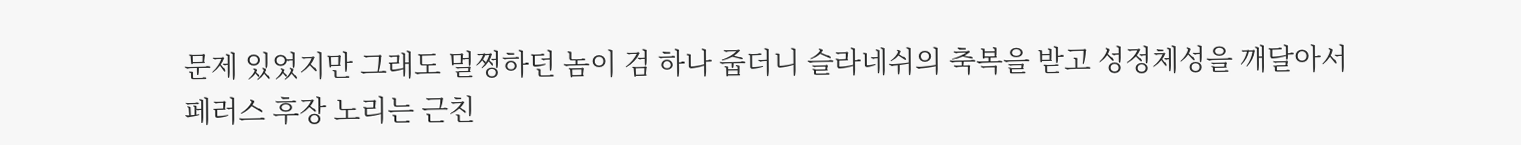문제 있었지만 그래도 멀쩡하던 놈이 검 하나 줍더니 슬라네쉬의 축복을 받고 성정체성을 깨달아서 페러스 후장 노리는 근친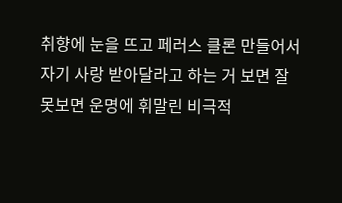취향에 눈을 뜨고 페러스 클론 만들어서 자기 사랑 받아달라고 하는 거 보면 잘못보면 운명에 휘말린 비극적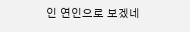인 연인으로 보겠네